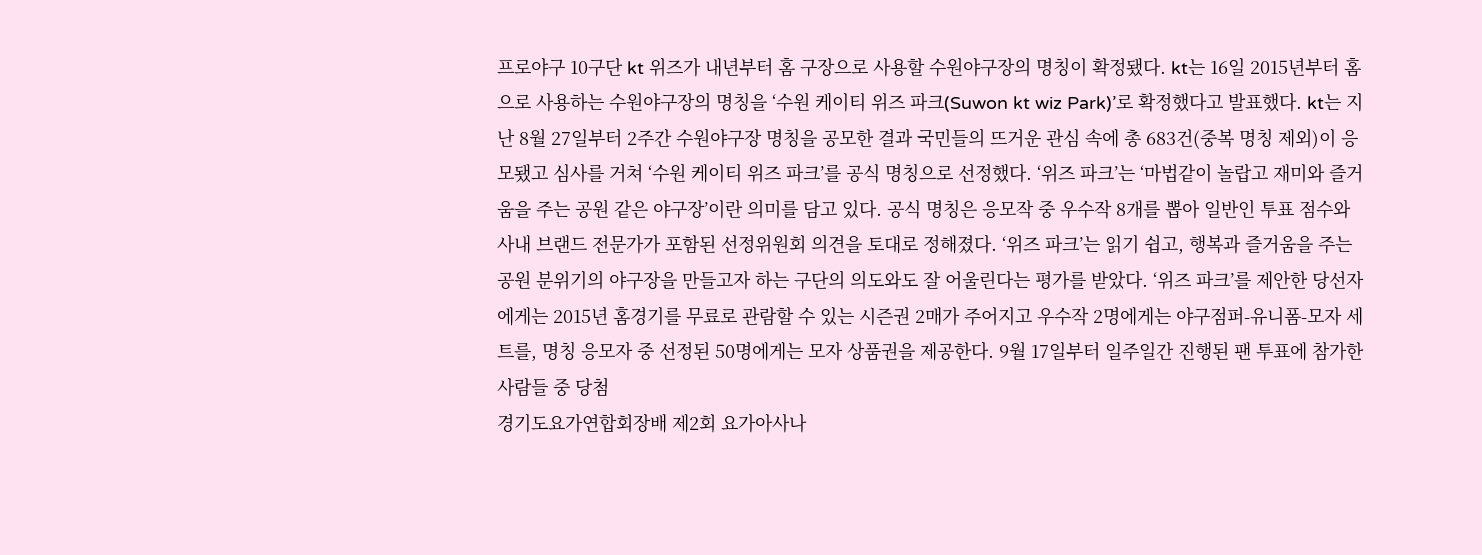프로야구 10구단 kt 위즈가 내년부터 홈 구장으로 사용할 수원야구장의 명칭이 확정됐다. kt는 16일 2015년부터 홈으로 사용하는 수원야구장의 명칭을 ‘수원 케이티 위즈 파크(Suwon kt wiz Park)’로 확정했다고 발표했다. kt는 지난 8월 27일부터 2주간 수원야구장 명칭을 공모한 결과 국민들의 뜨거운 관심 속에 총 683건(중복 명칭 제외)이 응모됐고 심사를 거쳐 ‘수원 케이티 위즈 파크’를 공식 명칭으로 선정했다. ‘위즈 파크’는 ‘마법같이 놀랍고 재미와 즐거움을 주는 공원 같은 야구장’이란 의미를 담고 있다. 공식 명칭은 응모작 중 우수작 8개를 뽑아 일반인 투표 점수와 사내 브랜드 전문가가 포함된 선정위원회 의견을 토대로 정해졌다. ‘위즈 파크’는 읽기 쉽고, 행복과 즐거움을 주는 공원 분위기의 야구장을 만들고자 하는 구단의 의도와도 잘 어울린다는 평가를 받았다. ‘위즈 파크’를 제안한 당선자에게는 2015년 홈경기를 무료로 관람할 수 있는 시즌권 2매가 주어지고 우수작 2명에게는 야구점퍼-유니폼-모자 세트를, 명칭 응모자 중 선정된 50명에게는 모자 상품권을 제공한다. 9월 17일부터 일주일간 진행된 팬 투표에 참가한 사람들 중 당첨
경기도요가연합회장배 제2회 요가아사나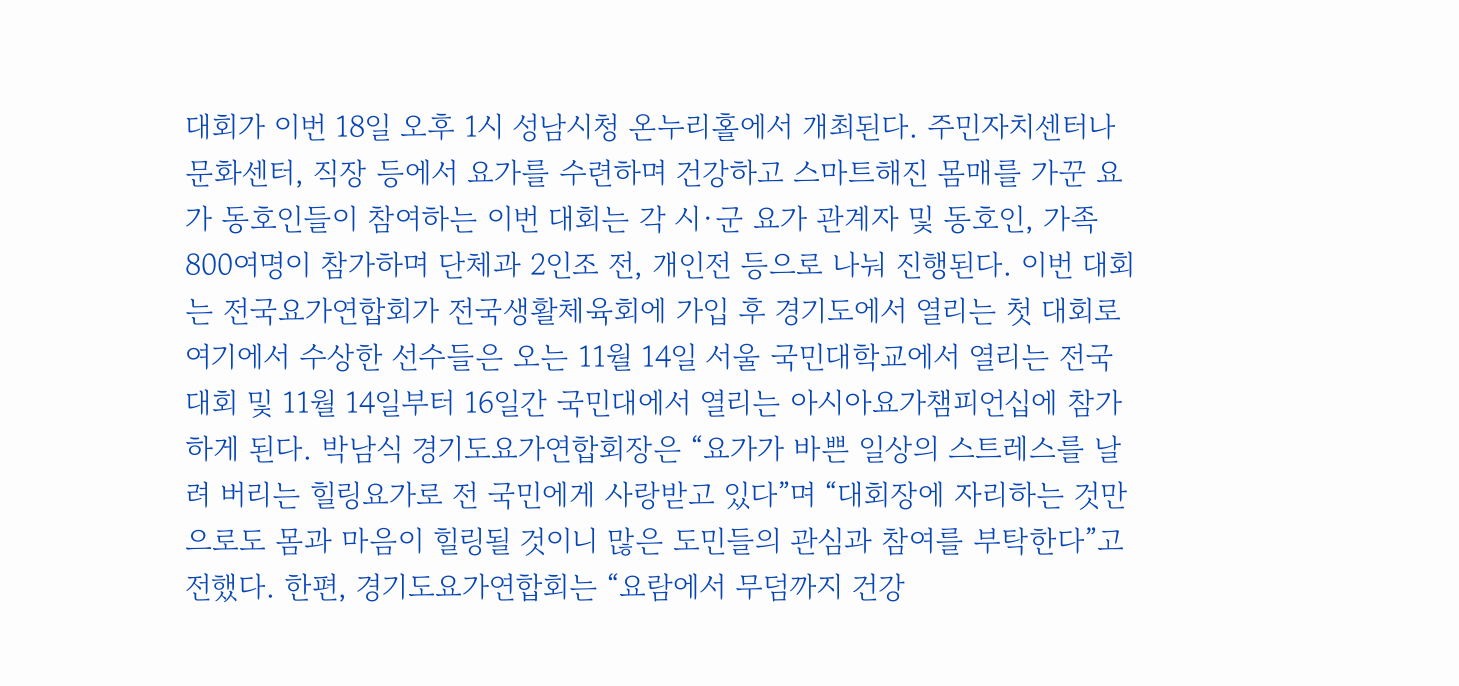대회가 이번 18일 오후 1시 성남시청 온누리홀에서 개최된다. 주민자치센터나 문화센터, 직장 등에서 요가를 수련하며 건강하고 스마트해진 몸매를 가꾼 요가 동호인들이 참여하는 이번 대회는 각 시·군 요가 관계자 및 동호인, 가족 800여명이 참가하며 단체과 2인조 전, 개인전 등으로 나눠 진행된다. 이번 대회는 전국요가연합회가 전국생활체육회에 가입 후 경기도에서 열리는 첫 대회로 여기에서 수상한 선수들은 오는 11월 14일 서울 국민대학교에서 열리는 전국대회 및 11월 14일부터 16일간 국민대에서 열리는 아시아요가챔피언십에 참가하게 된다. 박남식 경기도요가연합회장은 “요가가 바쁜 일상의 스트레스를 날려 버리는 힐링요가로 전 국민에게 사랑받고 있다”며 “대회장에 자리하는 것만으로도 몸과 마음이 힐링될 것이니 많은 도민들의 관심과 참여를 부탁한다”고 전했다. 한편, 경기도요가연합회는 “요람에서 무덤까지 건강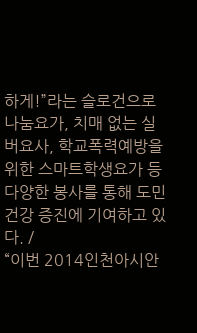하게!”라는 슬로건으로 나눔요가, 치매 없는 실버요사, 학교폭력예방을 위한 스마트학생요가 등 다양한 봉사를 통해 도민건강 증진에 기여하고 있다. /
“이번 2014인천아시안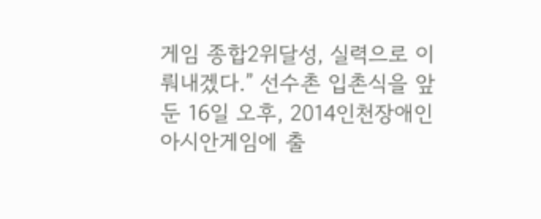게임 종합2위달성, 실력으로 이뤄내겠다.” 선수촌 입촌식을 앞둔 16일 오후, 2014인천장애인아시안게임에 출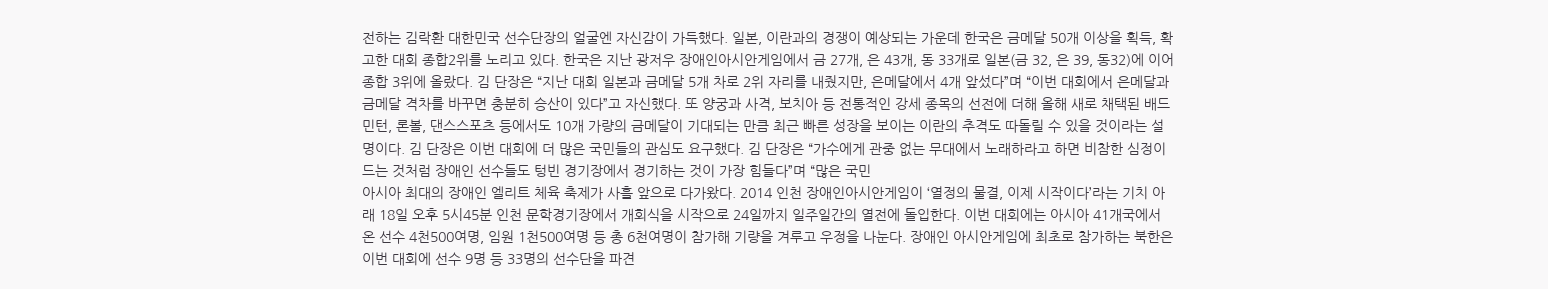전하는 김락환 대한민국 선수단장의 얼굴엔 자신감이 가득했다. 일본, 이란과의 경쟁이 예상되는 가운데 한국은 금메달 50개 이상을 획득, 확고한 대회 종합2위를 노리고 있다. 한국은 지난 광저우 장애인아시안게임에서 금 27개, 은 43개, 동 33개로 일본(금 32, 은 39, 동32)에 이어 종합 3위에 올랐다. 김 단장은 “지난 대회 일본과 금메달 5개 차로 2위 자리를 내줬지만, 은메달에서 4개 앞섰다”며 “이번 대회에서 은메달과 금메달 격차를 바꾸면 충분히 승산이 있다”고 자신했다. 또 양궁과 사격, 보치아 등 전통적인 강세 종목의 선전에 더해 올해 새로 채택된 배드민턴, 론볼, 댄스스포츠 등에서도 10개 가량의 금메달이 기대되는 만큼 최근 빠른 성장을 보이는 이란의 추격도 따돌릴 수 있을 것이라는 설명이다. 김 단장은 이번 대회에 더 많은 국민들의 관심도 요구했다. 김 단장은 “가수에게 관중 없는 무대에서 노래하라고 하면 비참한 심정이 드는 것처럼 장애인 선수들도 텅빈 경기장에서 경기하는 것이 가장 힘들다”며 “많은 국민
아시아 최대의 장애인 엘리트 체육 축제가 사흘 앞으로 다가왔다. 2014 인천 장애인아시안게임이 ‘열정의 물결, 이제 시작이다’라는 기치 아래 18일 오후 5시45분 인천 문학경기장에서 개회식을 시작으로 24일까지 일주일간의 열전에 돌입한다. 이번 대회에는 아시아 41개국에서 온 선수 4천500여명, 임원 1천500여명 등 총 6천여명이 참가해 기량을 겨루고 우정을 나눈다. 장애인 아시안게임에 최초로 참가하는 북한은 이번 대회에 선수 9명 등 33명의 선수단을 파견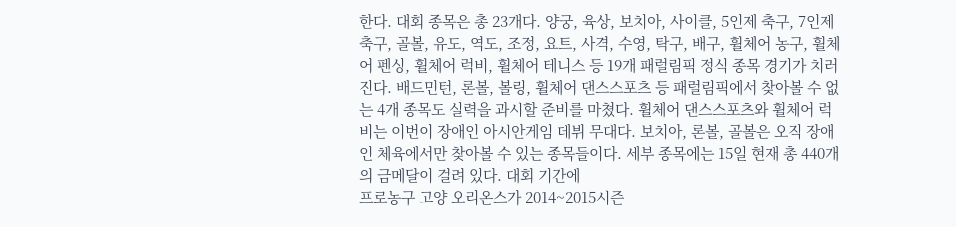한다. 대회 종목은 총 23개다. 양궁, 육상, 보치아, 사이클, 5인제 축구, 7인제 축구, 골볼, 유도, 역도, 조정, 요트, 사격, 수영, 탁구, 배구, 휠체어 농구, 휠체어 펜싱, 휠체어 럭비, 휠체어 테니스 등 19개 패럴림픽 정식 종목 경기가 치러진다. 배드민턴, 론볼, 볼링, 휠체어 댄스스포츠 등 패럴림픽에서 찾아볼 수 없는 4개 종목도 실력을 과시할 준비를 마쳤다. 휠체어 댄스스포츠와 휠체어 럭비는 이번이 장애인 아시안게임 데뷔 무대다. 보치아, 론볼, 골볼은 오직 장애인 체육에서만 찾아볼 수 있는 종목들이다. 세부 종목에는 15일 현재 총 440개의 금메달이 걸려 있다. 대회 기간에
프로농구 고양 오리온스가 2014~2015시즌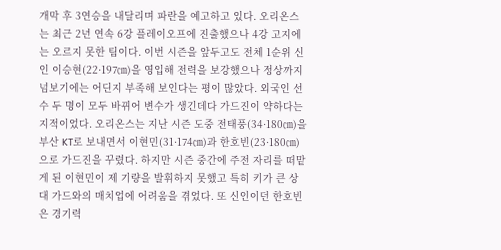개막 후 3연승을 내달리며 파란을 예고하고 있다. 오리온스는 최근 2년 연속 6강 플레이오프에 진출했으나 4강 고지에는 오르지 못한 팀이다. 이번 시즌을 앞두고도 전체 1순위 신인 이승현(22·197㎝)을 영입해 전력을 보강했으나 정상까지 넘보기에는 어딘지 부족해 보인다는 평이 많았다. 외국인 선수 두 명이 모두 바뀌어 변수가 생긴데다 가드진이 약하다는 지적이었다. 오리온스는 지난 시즌 도중 전태풍(34·180㎝)을 부산 KT로 보내면서 이현민(31·174㎝)과 한호빈(23·180㎝)으로 가드진을 꾸렸다. 하지만 시즌 중간에 주전 자리를 떠맡게 된 이현민이 제 기량을 발휘하지 못했고 특히 키가 큰 상대 가드와의 매치업에 어려움을 겪었다. 또 신인이던 한호빈은 경기력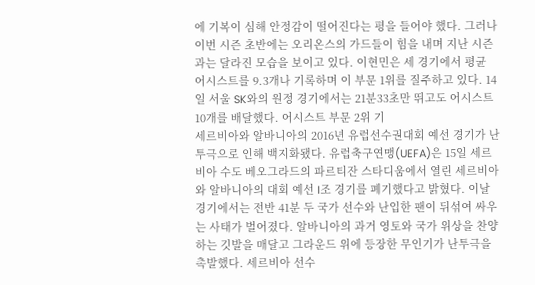에 기복이 심해 안정감이 떨어진다는 평을 들어야 했다. 그러나 이번 시즌 초반에는 오리온스의 가드들이 힘을 내며 지난 시즌과는 달라진 모습을 보이고 있다. 이현민은 세 경기에서 평균 어시스트를 9.3개나 기록하며 이 부문 1위를 질주하고 있다. 14일 서울 SK와의 원정 경기에서는 21분33초만 뛰고도 어시스트 10개를 배달했다. 어시스트 부문 2위 기
세르비아와 알바니아의 2016년 유럽선수권대회 예선 경기가 난투극으로 인해 백지화됐다. 유럽축구연맹(UEFA)은 15일 세르비아 수도 베오그라드의 파르티잔 스타디움에서 열린 세르비아와 알바니아의 대회 예선 I조 경기를 폐기했다고 밝혔다. 이날 경기에서는 전반 41분 두 국가 선수와 난입한 팬이 뒤섞여 싸우는 사태가 벌어졌다. 알바니아의 과거 영토와 국가 위상을 찬양하는 깃발을 매달고 그라운드 위에 등장한 무인기가 난투극을 촉발했다. 세르비아 선수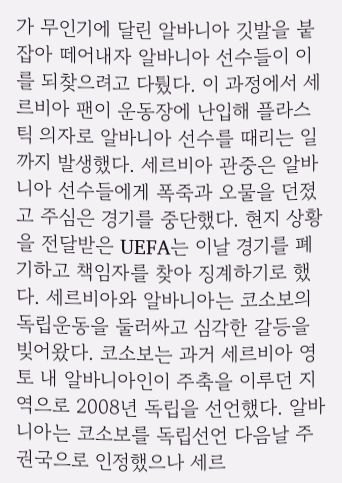가 무인기에 달린 알바니아 깃발을 붙잡아 떼어내자 알바니아 선수들이 이를 되찾으려고 다퉜다. 이 과정에서 세르비아 팬이 운동장에 난입해 플라스틱 의자로 알바니아 선수를 때리는 일까지 발생했다. 세르비아 관중은 알바니아 선수들에게 폭죽과 오물을 던졌고 주심은 경기를 중단했다. 현지 상황을 전달받은 UEFA는 이날 경기를 폐기하고 책임자를 찾아 징계하기로 했다. 세르비아와 알바니아는 코소보의 독립운동을 둘러싸고 심각한 갈등을 빚어왔다. 코소보는 과거 세르비아 영토 내 알바니아인이 주축을 이루던 지역으로 2008년 독립을 선언했다. 알바니아는 코소보를 독립선언 다음날 주권국으로 인정했으나 세르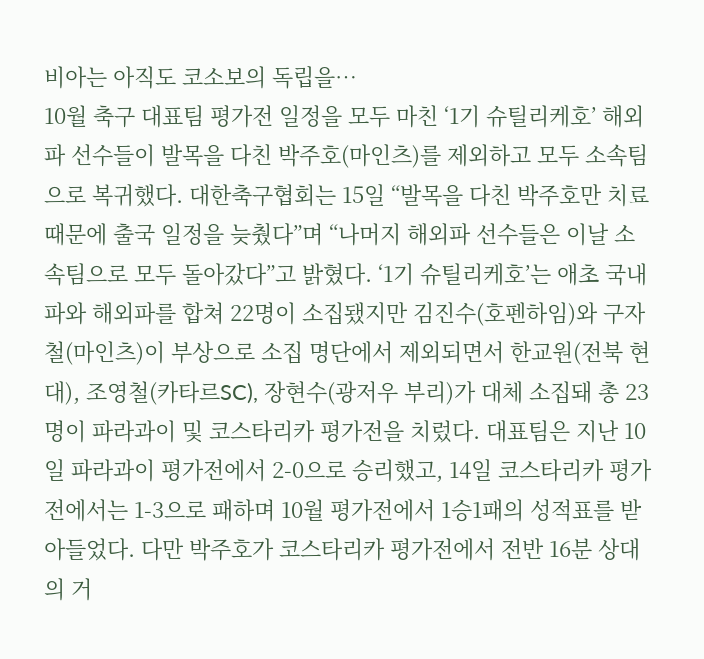비아는 아직도 코소보의 독립을…
10월 축구 대표팀 평가전 일정을 모두 마친 ‘1기 슈틸리케호’ 해외파 선수들이 발목을 다친 박주호(마인츠)를 제외하고 모두 소속팀으로 복귀했다. 대한축구협회는 15일 “발목을 다친 박주호만 치료 때문에 출국 일정을 늦췄다”며 “나머지 해외파 선수들은 이날 소속팀으로 모두 돌아갔다”고 밝혔다. ‘1기 슈틸리케호’는 애초 국내파와 해외파를 합쳐 22명이 소집됐지만 김진수(호펜하임)와 구자철(마인츠)이 부상으로 소집 명단에서 제외되면서 한교원(전북 현대), 조영철(카타르SC), 장현수(광저우 부리)가 대체 소집돼 총 23명이 파라과이 및 코스타리카 평가전을 치렀다. 대표팀은 지난 10일 파라과이 평가전에서 2-0으로 승리했고, 14일 코스타리카 평가전에서는 1-3으로 패하며 10월 평가전에서 1승1패의 성적표를 받아들었다. 다만 박주호가 코스타리카 평가전에서 전반 16분 상대의 거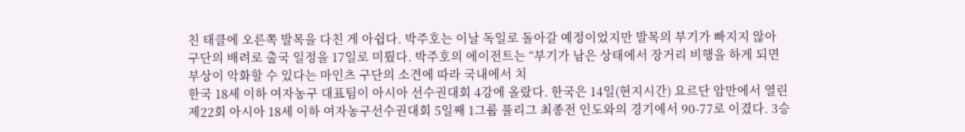친 태클에 오른쪽 발목을 다친 게 아쉽다. 박주호는 이날 독일로 돌아갈 예정이었지만 발목의 부기가 빠지지 않아 구단의 배려로 출국 일정을 17일로 미뤘다. 박주호의 에이전트는 “부기가 남은 상태에서 장거리 비행을 하게 되면 부상이 악화할 수 있다는 마인츠 구단의 소견에 따라 국내에서 치
한국 18세 이하 여자농구 대표팀이 아시아 선수권대회 4강에 올랐다. 한국은 14일(현지시간) 요르단 암만에서 열린 제22회 아시아 18세 이하 여자농구선수권대회 5일째 1그룹 풀리그 최종전 인도와의 경기에서 90-77로 이겼다. 3승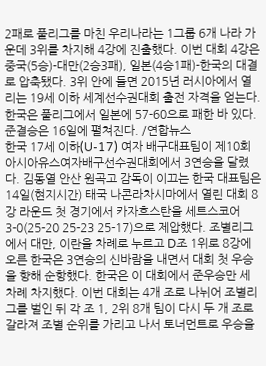2패로 풀리그를 마친 우리나라는 1그룹 6개 나라 가운데 3위를 차지해 4강에 진출했다. 이번 대회 4강은 중국(5승)-대만(2승3패), 일본(4승1패)-한국의 대결로 압축됐다. 3위 안에 들면 2015년 러시아에서 열리는 19세 이하 세계선수권대회 출전 자격을 얻는다. 한국은 풀리그에서 일본에 57-60으로 패한 바 있다. 준결승은 16일에 펼쳐진다. /연합뉴스
한국 17세 이하(U-17) 여자 배구대표팀이 제10회 아시아유스여자배구선수권대회에서 3연승을 달렸다. 김동열 안산 원곡고 감독이 이끄는 한국 대표팀은 14일(현지시간) 태국 나콘라차시마에서 열린 대회 8강 라운드 첫 경기에서 카자흐스탄을 세트스코어 3-0(25-20 25-23 25-17)으로 제압했다. 조별리그에서 대만, 이란을 차례로 누르고 D조 1위로 8강에 오른 한국은 3연승의 신바람을 내면서 대회 첫 우승을 향해 순항했다. 한국은 이 대회에서 준우승만 세 차례 차지했다. 이번 대회는 4개 조로 나뉘어 조별리그를 벌인 뒤 각 조 1, 2위 8개 팀이 다시 두 개 조로 갈라져 조별 순위를 가리고 나서 토너먼트로 우승을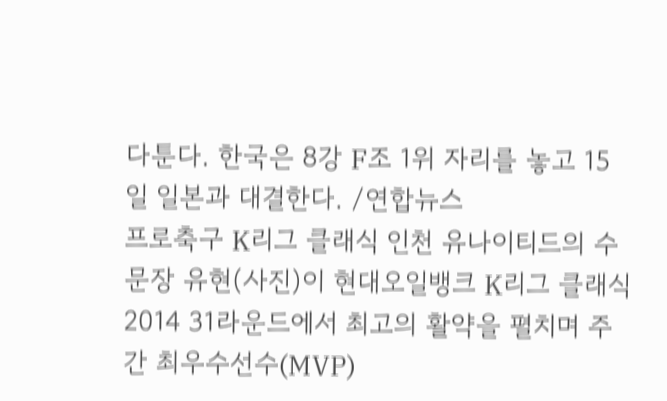다툰다. 한국은 8강 F조 1위 자리를 놓고 15일 일본과 대결한다. /연합뉴스
프로축구 K리그 클래식 인천 유나이티드의 수문장 유현(사진)이 현대오일뱅크 K리그 클래식 2014 31라운드에서 최고의 활약을 펼치며 주간 최우수선수(MVP)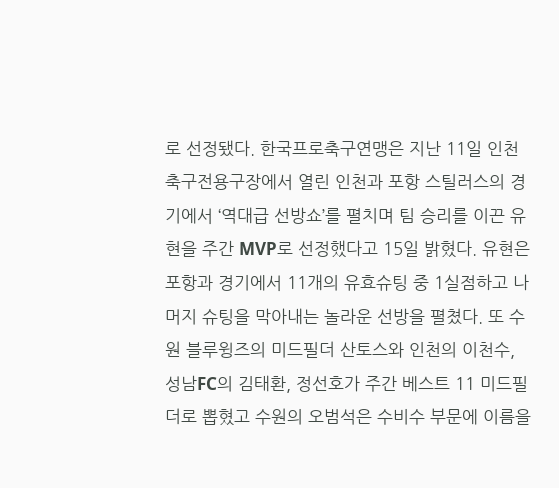로 선정됐다. 한국프로축구연맹은 지난 11일 인천축구전용구장에서 열린 인천과 포항 스틸러스의 경기에서 ‘역대급 선방쇼’를 펼치며 팀 승리를 이끈 유현을 주간 MVP로 선정했다고 15일 밝혔다. 유현은 포항과 경기에서 11개의 유효슈팅 중 1실점하고 나머지 슈팅을 막아내는 놀라운 선방을 펼쳤다. 또 수원 블루윙즈의 미드필더 산토스와 인천의 이천수, 성남FC의 김태환, 정선호가 주간 베스트 11 미드필더로 뽑혔고 수원의 오범석은 수비수 부문에 이름을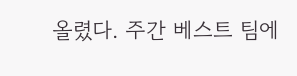올렸다. 주간 베스트 팀에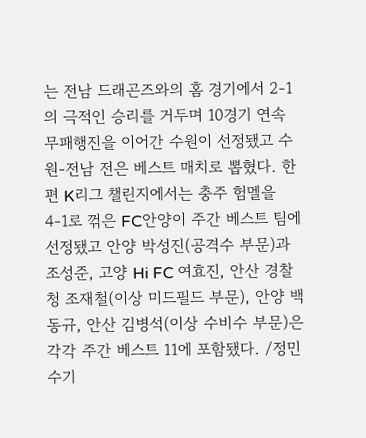는 전남 드래곤즈와의 홈 경기에서 2-1의 극적인 승리를 거두며 10경기 연속 무패행진을 이어간 수원이 선정됐고 수원-전남 전은 베스트 매치로 뽑혔다. 한편 K리그 챌린지에서는 충주 험멜을 4-1로 꺾은 FC안양이 주간 베스트 팀에 선정됐고 안양 박성진(공격수 부문)과 조성준, 고양 Hi FC 여효진, 안산 경찰청 조재철(이상 미드필드 부문), 안양 백동규, 안산 김병석(이상 수비수 부문)은 각각 주간 베스트 11에 포함됐다. /정민수기